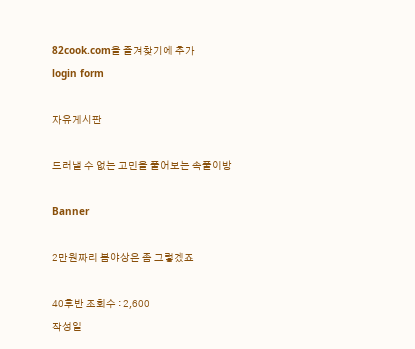82cook.com을 즐겨찾기에 추가
login form

자유게시판

드러낼 수 없는 고민을 풀어보는 속풀이방

Banner

2만원짜리 봄야상은 좀 그렇겠죠

40후반 조회수 : 2,600
작성일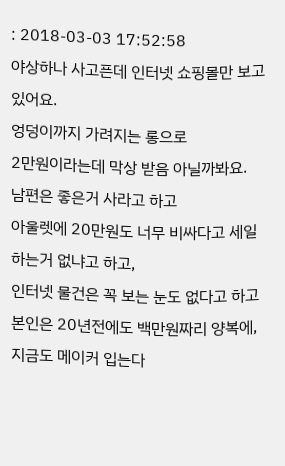: 2018-03-03 17:52:58
야상하나 사고픈데 인터넷 쇼핑몰만 보고 있어요.
엉덩이까지 가려지는 롱으로
2만원이라는데 막상 받음 아닐까봐요.
남편은 좋은거 사라고 하고
아울렛에 20만원도 너무 비싸다고 세일하는거 없냐고 하고,
인터넷 물건은 꼭 보는 눈도 없다고 하고
본인은 20년전에도 백만원짜리 양복에, 지금도 메이커 입는다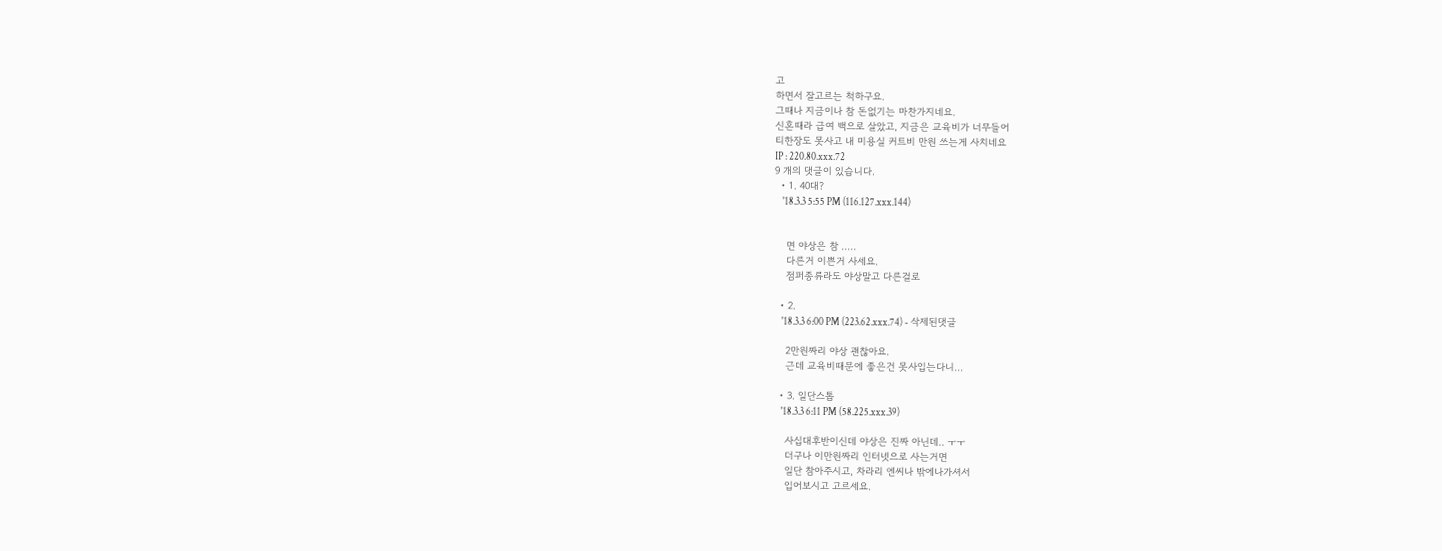고
하면서 잘고르는 척하구요.
그때나 지금이나 참 돈없기는 마찬가지네요.
신혼때라 급여 백으로 살았고, 지금은 교육비가 너무들어
티한장도 못사고 내 미용실 커트비 만원 쓰는게 사치네요
IP : 220.80.xxx.72
9 개의 댓글이 있습니다.
  • 1. 40대?
    '18.3.3 5:55 PM (116.127.xxx.144)


    면 야상은 참 .....
    다른거 이쁜거 사세요.
    점퍼종류라도 야상말고 다른걸로

  • 2.
    '18.3.3 6:00 PM (223.62.xxx.74) - 삭제된댓글

    2만원짜리 야상 괜찮아요.
    근데 교육비때문에 좋은건 못사입는다니...

  • 3. 일단스톱
    '18.3.3 6:11 PM (58.225.xxx.39)

    사십대후반이신데 야상은 진짜 아닌데.. ㅜㅜ
    더구나 이만원짜리 인터넷으로 사는거면
    일단 참아주시고, 차라리 엔씨나 밖에나가셔서
    입어보시고 고르세요.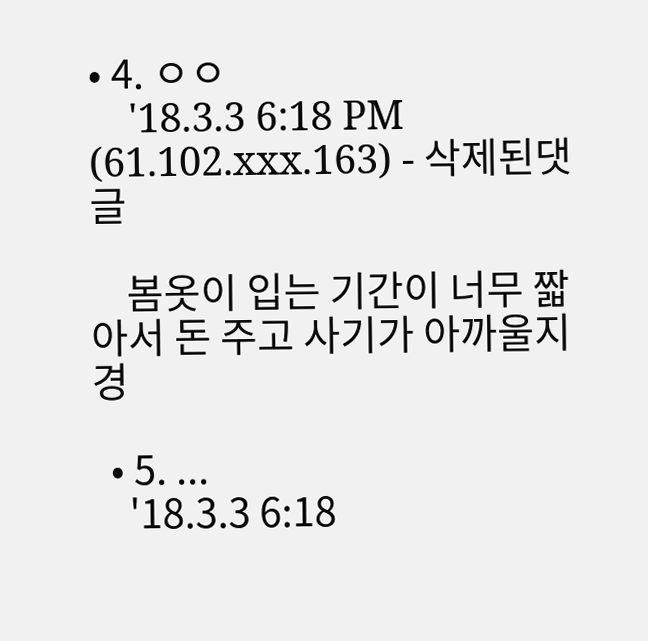• 4. ㅇㅇ
    '18.3.3 6:18 PM (61.102.xxx.163) - 삭제된댓글

    봄옷이 입는 기간이 너무 짧아서 돈 주고 사기가 아까울지경

  • 5. ...
    '18.3.3 6:18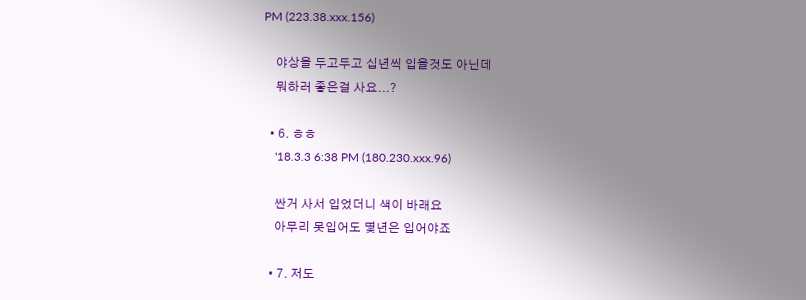PM (223.38.xxx.156)

    야상을 두고두고 십년씩 입을것도 아닌데
    뭐하러 좋은걸 사요...?

  • 6. ㅎㅎ
    '18.3.3 6:38 PM (180.230.xxx.96)

    싼거 사서 입었더니 색이 바래요
    아무리 못입어도 몇년은 입어야죠

  • 7. 저도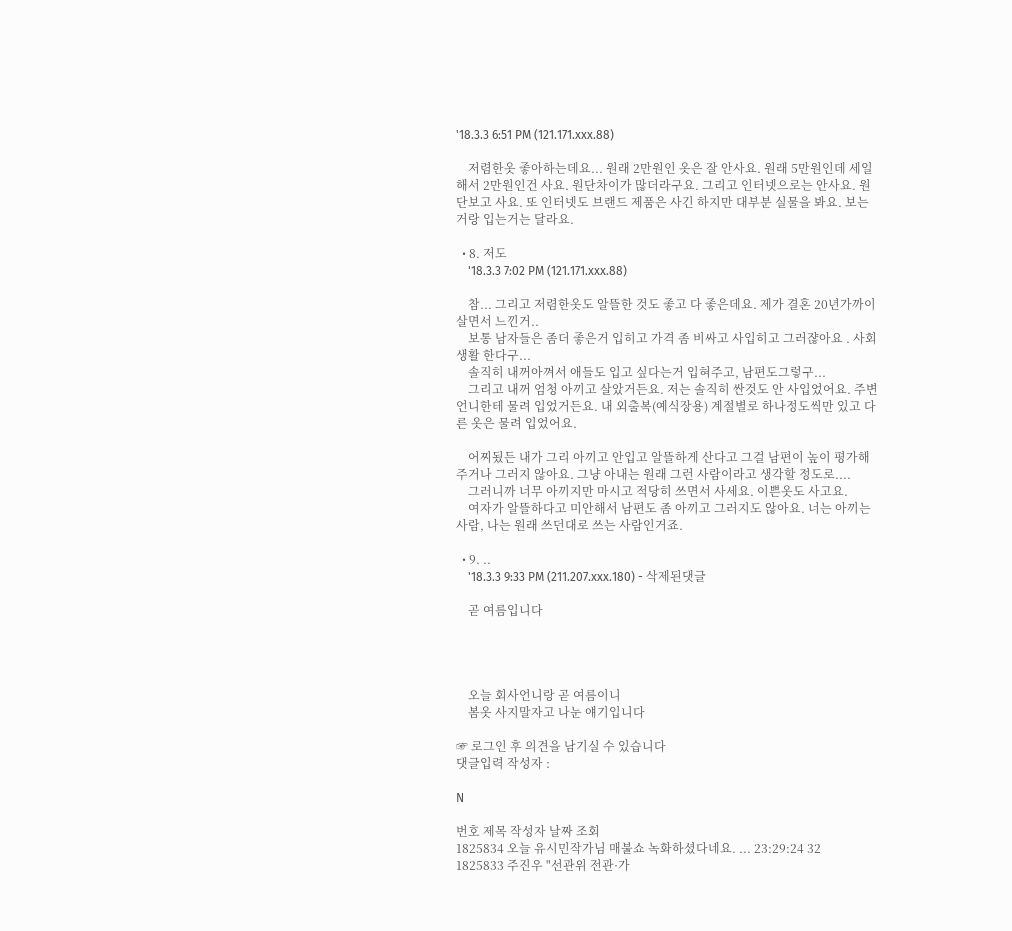'18.3.3 6:51 PM (121.171.xxx.88)

    저렴한옷 좋아하는데요... 원래 2만원인 옷은 잘 안사요. 원래 5만원인데 세일해서 2만원인건 사요. 원단차이가 많더라구요. 그리고 인터넷으로는 안사요. 원단보고 사요. 또 인터넷도 브랜드 제품은 사긴 하지만 대부분 실물을 봐요. 보는거랑 입는거는 달라요.

  • 8. 저도
    '18.3.3 7:02 PM (121.171.xxx.88)

    참... 그리고 저렴한옷도 알뜰한 것도 좋고 다 좋은데요. 제가 결혼 20년가까이 살면서 느낀거..
    보통 남자들은 좀더 좋은거 입히고 가격 좀 비싸고 사입히고 그러쟎아요 . 사회생활 한다구...
    솔직히 내꺼아껴서 애들도 입고 싶다는거 입혀주고, 남편도그렇구...
    그리고 내꺼 엄청 아끼고 살았거든요. 저는 솔직히 싼것도 안 사입었어요. 주변 언니한테 물려 입었거든요. 내 외출복(예식장용) 계절별로 하나정도씩만 있고 다른 옷은 물려 입었어요.

    어찌됬든 내가 그리 아끼고 안입고 알뜰하게 산다고 그걸 남편이 높이 평가해주거나 그러지 않아요. 그냥 아내는 원래 그런 사람이라고 생각할 정도로....
    그러니까 너무 아끼지만 마시고 적당히 쓰면서 사세요. 이쁜옷도 사고요.
    여자가 알뜰하다고 미안해서 남편도 좀 아끼고 그러지도 않아요. 너는 아끼는 사람, 나는 원래 쓰던대로 쓰는 사람인거죠.

  • 9. ..
    '18.3.3 9:33 PM (211.207.xxx.180) - 삭제된댓글

    곧 여름입니다




    오늘 회사언니랑 곧 여름이니
    봄옷 사지말자고 나눈 얘기입니다

☞ 로그인 후 의견을 남기실 수 있습니다
댓글입력 작성자 :

N

번호 제목 작성자 날짜 조회
1825834 오늘 유시민작가님 매불쇼 녹화하셨다네요. ... 23:29:24 32
1825833 주진우 "선관위 전관·가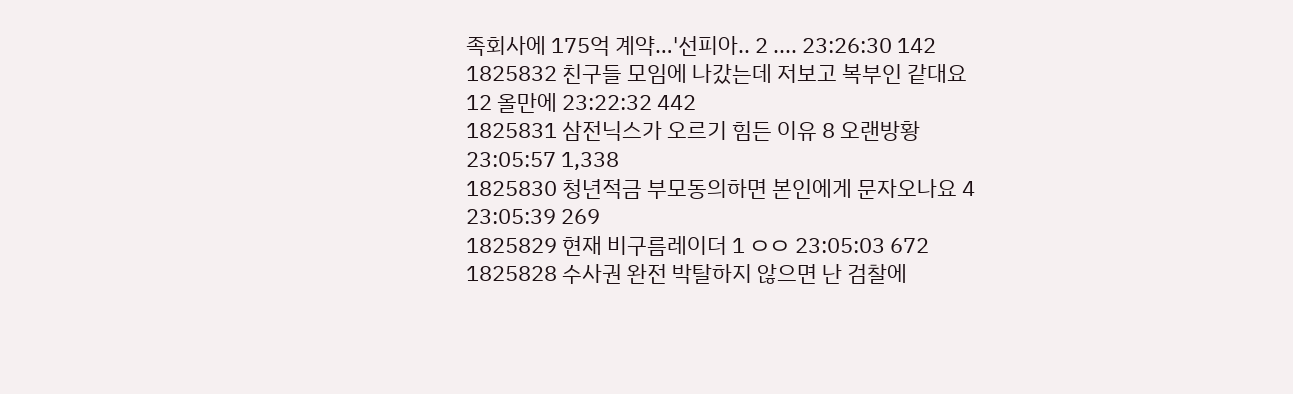족회사에 175억 계약…'선피아.. 2 .... 23:26:30 142
1825832 친구들 모임에 나갔는데 저보고 복부인 같대요 12 올만에 23:22:32 442
1825831 삼전닉스가 오르기 힘든 이유 8 오랜방황 23:05:57 1,338
1825830 청년적금 부모동의하면 본인에게 문자오나요 4 23:05:39 269
1825829 현재 비구름레이더 1 ㅇㅇ 23:05:03 672
1825828 수사권 완전 박탈하지 않으면 난 검찰에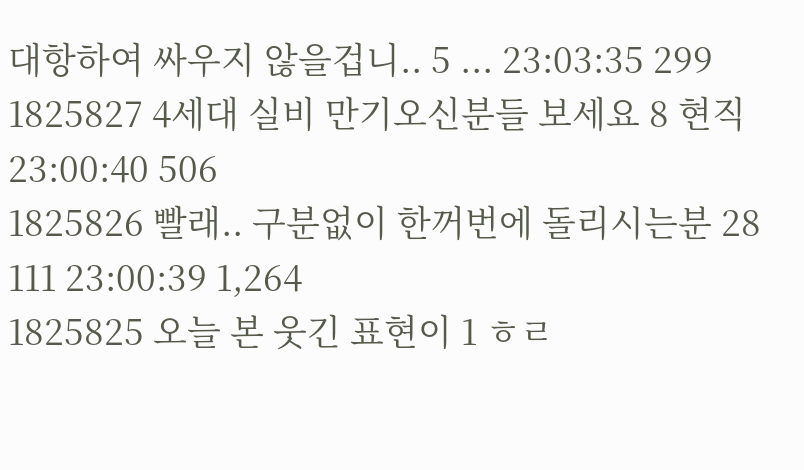대항하여 싸우지 않을겁니.. 5 ... 23:03:35 299
1825827 4세대 실비 만기오신분들 보세요 8 현직 23:00:40 506
1825826 빨래.. 구분없이 한꺼번에 돌리시는분 28 111 23:00:39 1,264
1825825 오늘 본 웃긴 표현이 1 ㅎㄹ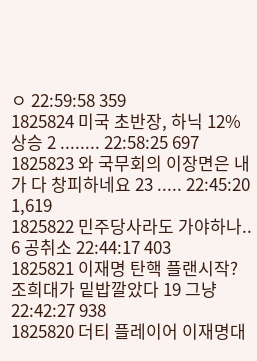ㅇ 22:59:58 359
1825824 미국 초반장, 하닉 12% 상승 2 ........ 22:58:25 697
1825823 와 국무회의 이장면은 내가 다 창피하네요 23 ..... 22:45:20 1,619
1825822 민주당사라도 가야하나.. 6 공취소 22:44:17 403
1825821 이재명 탄핵 플랜시작? 조희대가 밑밥깔았다 19 그냥 22:42:27 938
1825820 더티 플레이어 이재명대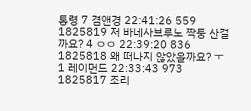통령 7 겸앤경 22:41:26 559
1825819 저 바네사브루노 짝퉁 산걸까요? 4 ㅇㅇ 22:39:20 836
1825818 왜 떠나지 않았을까요? ㅜ 1 레이먼드 22:33:43 973
1825817 조리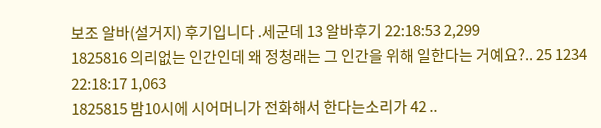보조 알바(설거지) 후기입니다 .세군데 13 알바후기 22:18:53 2,299
1825816 의리없는 인간인데 왜 정청래는 그 인간을 위해 일한다는 거예요?.. 25 1234 22:18:17 1,063
1825815 밤10시에 시어머니가 전화해서 한다는소리가 42 ..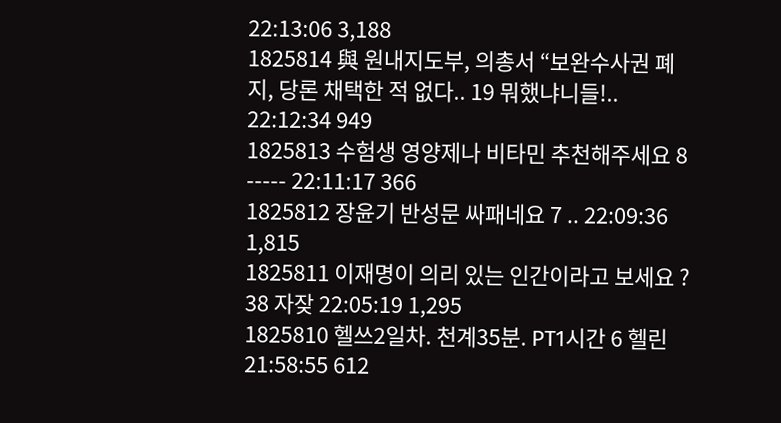22:13:06 3,188
1825814 與 원내지도부, 의총서 “보완수사권 폐지, 당론 채택한 적 없다.. 19 뭐했냐니들!.. 22:12:34 949
1825813 수험생 영양제나 비타민 추천해주세요 8 ----- 22:11:17 366
1825812 장윤기 반성문 싸패네요 7 .. 22:09:36 1,815
1825811 이재명이 의리 있는 인간이라고 보세요 ? 38 자잦 22:05:19 1,295
1825810 헬쓰2일차. 천계35분. PT1시간 6 헬린 21:58:55 612